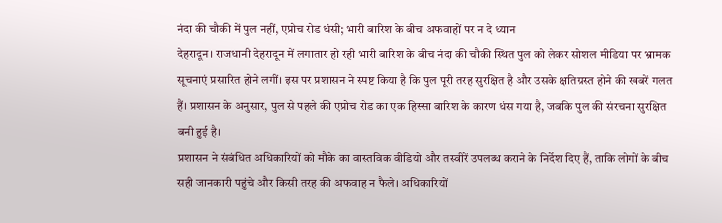नंदा की चौकी में पुल नहीं, एप्रोच रोड धंसी; भारी बारिश के बीच अफवाहों पर न दे ध्यान
देहरादून। राजधानी देहरादून में लगातार हो रही भारी बारिश के बीच नंदा की चौकी स्थित पुल को लेकर सोशल मीडिया पर भ्रामक सूचनाएं प्रसारित होने लगीं। इस पर प्रशासन ने स्पष्ट किया है कि पुल पूरी तरह सुरक्षित है और उसके क्षतिग्रस्त होने की खबरें गलत हैं। प्रशासन के अनुसार, पुल से पहले की एप्रोच रोड का एक हिस्सा बारिश के कारण धंस गया है, जबकि पुल की संरचना सुरक्षित बनी हुई है।
प्रशासन ने संबंधित अधिकारियों को मौके का वास्तविक वीडियो और तस्वीरें उपलब्ध कराने के निर्देश दिए हैं, ताकि लोगों के बीच सही जानकारी पहुंचे और किसी तरह की अफवाह न फैले। अधिकारियों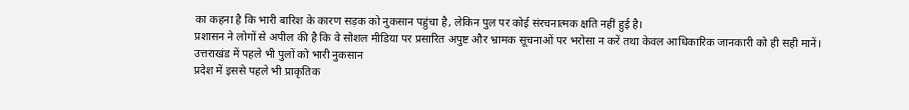का कहना है कि भारी बारिश के कारण सड़क को नुकसान पहुंचा है, लेकिन पुल पर कोई संरचनात्मक क्षति नहीं हुई है।
प्रशासन ने लोगों से अपील की है कि वे सोशल मीडिया पर प्रसारित अपुष्ट और भ्रामक सूचनाओं पर भरोसा न करें तथा केवल आधिकारिक जानकारी को ही सही मानें।
उत्तराखंड में पहले भी पुलों को भारी नुकसान
प्रदेश में इससे पहले भी प्राकृतिक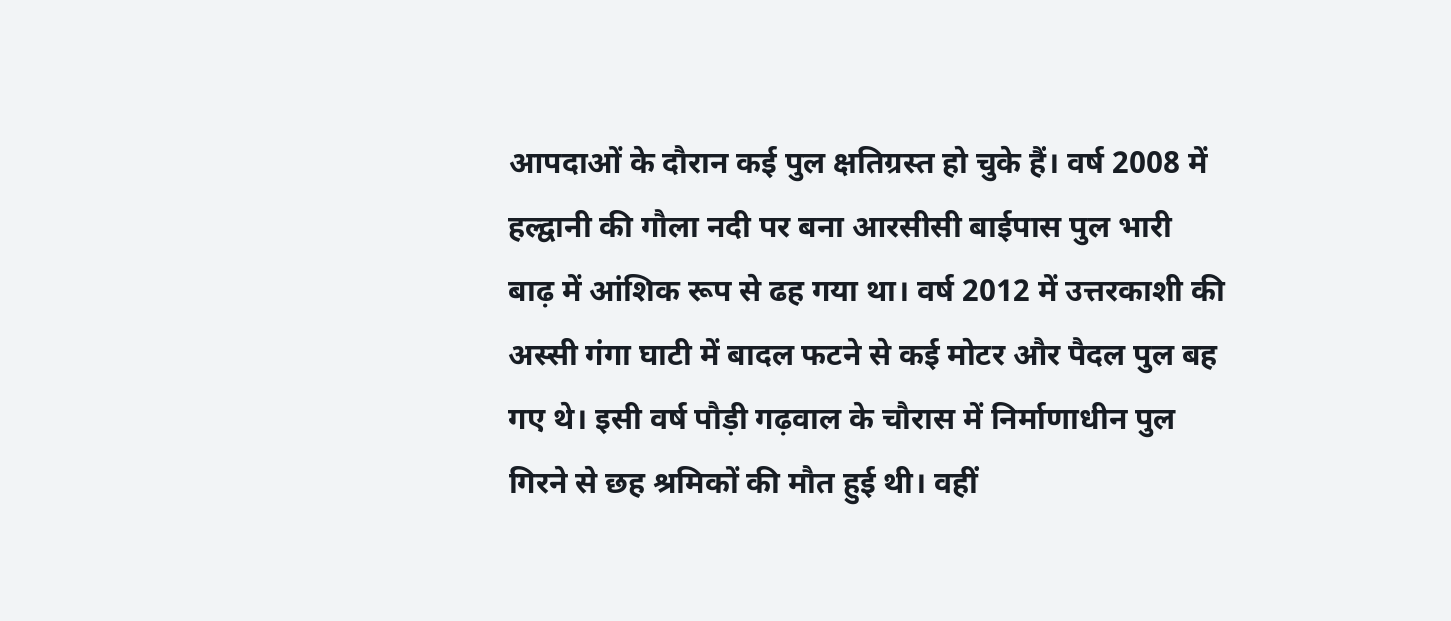आपदाओं के दौरान कई पुल क्षतिग्रस्त हो चुके हैं। वर्ष 2008 में हल्द्वानी की गौला नदी पर बना आरसीसी बाईपास पुल भारी बाढ़ में आंशिक रूप से ढह गया था। वर्ष 2012 में उत्तरकाशी की अस्सी गंगा घाटी में बादल फटने से कई मोटर और पैदल पुल बह गए थे। इसी वर्ष पौड़ी गढ़वाल के चौरास में निर्माणाधीन पुल गिरने से छह श्रमिकों की मौत हुई थी। वहीं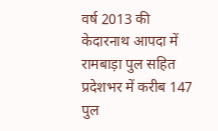वर्ष 2013 की केदारनाथ आपदा में रामबाड़ा पुल सहित प्रदेशभर में करीब 147 पुल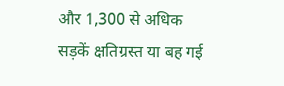और 1,300 से अधिक सड़कें क्षतिग्रस्त या बह गई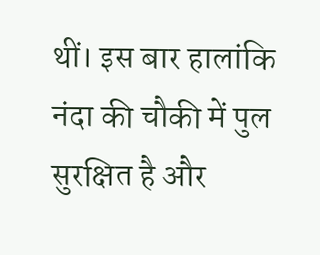थीं। इस बार हालांकि नंदा की चौकी में पुल सुरक्षित है और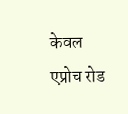केवल एप्रोच रोड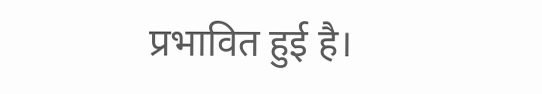प्रभावित हुई है।